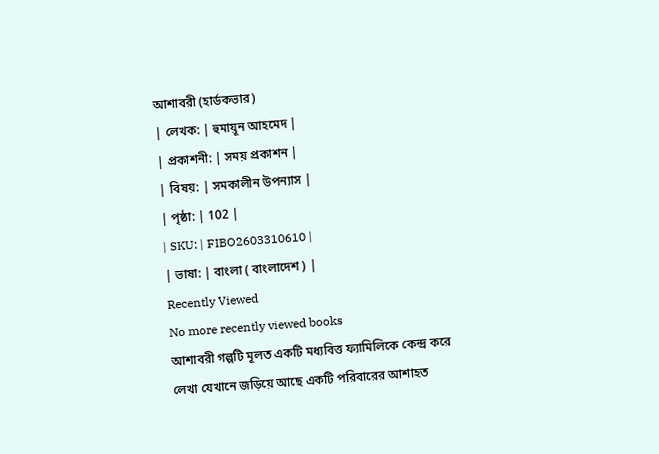আশাবরী (হার্ডকভার)
| লেখক: | হুমায়ূন আহমেদ |
| প্রকাশনী: | সময় প্রকাশন |
| বিষয়: | সমকালীন উপন্যাস |
| পৃষ্ঠা: | 102 |
| SKU: | FIBO2603310610 |
| ভাষা: | বাংলা ( বাংলাদেশ ) |
Recently Viewed
No more recently viewed books
আশাবরী গল্পটি মূলত একটি মধ্যবিত্ত ফ্যামিলিকে কেন্দ্র করে লেখা যেখানে জড়িয়ে আছে একটি পরিবারের আশাহত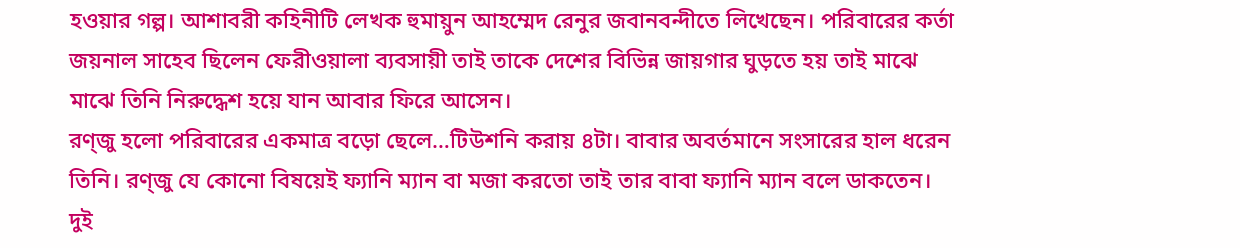হওয়ার গল্প। আশাবরী কহিনীটি লেখক হুমায়ুন আহম্মেদ রেনুর জবানবন্দীতে লিখেছেন। পরিবারের কর্তা জয়নাল সাহেব ছিলেন ফেরীওয়ালা ব্যবসায়ী তাই তাকে দেশের বিভিন্ন জায়গার ঘুড়তে হয় তাই মাঝে মাঝে তিনি নিরুদ্ধেশ হয়ে যান আবার ফিরে আসেন।
রণ্জু হলো পরিবারের একমাত্র বড়ো ছেলে…টিউশনি করায় ৪টা। বাবার অবর্তমানে সংসারের হাল ধরেন তিনি। রণ্জু যে কোনো বিষয়েই ফ্যানি ম্যান বা মজা করতো তাই তার বাবা ফ্যানি ম্যান বলে ডাকতেন। দুই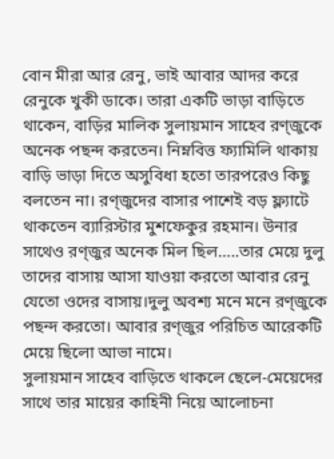বোন মীরা আর রেনু, ভাই আবার আদর করে রেনুকে খুকী ডাকে। তারা একটি ভাড়া বাড়িতে থাকেন, বাড়ির মালিক সুলায়মান সাহেব রণ্জুকে অনেক পছন্দ করতেন। নিম্নবিত্ত ফ্যামিলি থাকায় বাড়ি ভাড়া দিতে অসুবিধা হতো তারপরেও কিছু বলতেন না। রণ্জুদের বাসার পাশেই বড় ফ্ল্যাটে থাকতেন ব্যারিস্টার মুশফেকুর রহমান। উনার সাথেও রণ্জুর অনেক মিল ছিল…..তার মেয়ে দুলু তাদের বাসায় আসা যাওয়া করতো আবার রেনু যেতো ওদের বাসায়।দুলু অবশ্য মনে মনে রণ্জুকে পছন্দ করতো। আবার রণ্জুর পরিচিত আরেকটি মেয়ে ছিলো আভা নামে।
সুলায়মান সাহেব বাড়িতে থাকলে ছেলে-মেয়েদের সাথে তার মায়ের কাহিনী নিয়ে আলোচনা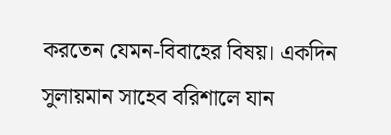করতেন যেমন-বিবাহের বিষয়। একদিন সুলায়মান সাহেব বরিশালে যান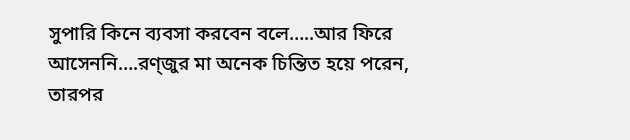সুপারি কিনে ব্যবসা করবেন বলে…..আর ফিরে আসেননি….রণ্জুর মা অনেক চিন্তিত হয়ে পরেন, তারপর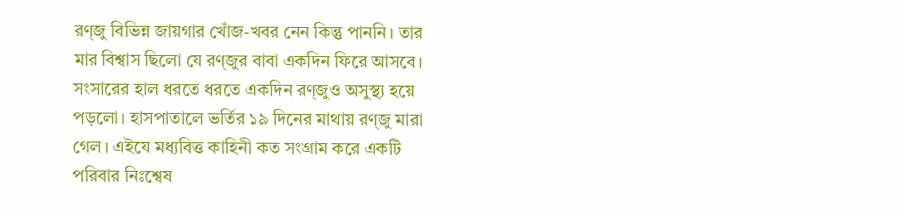রণ্জু বিভিন্ন জায়গার খোঁজ-খবর নেন কিন্তু পাননি। তার মার বিশ্বাস ছিলো যে রণ্জুর বাবা একদিন ফিরে আসবে।
সংসারের হাল ধরতে ধরতে একদিন রণ্জুও অসুস্থ্য হয়ে পড়লো। হাসপাতালে ভর্তির ১৯ দিনের মাথায় রণ্জু মারা গেল। এইযে মধ্যবিত্ত কাহিনী কত সংগ্রাম করে একটি পরিবার নিঃশ্বেষ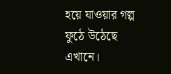হয়ে যাওয়ার গল্প ফুঠে উঠেছে এখানে।